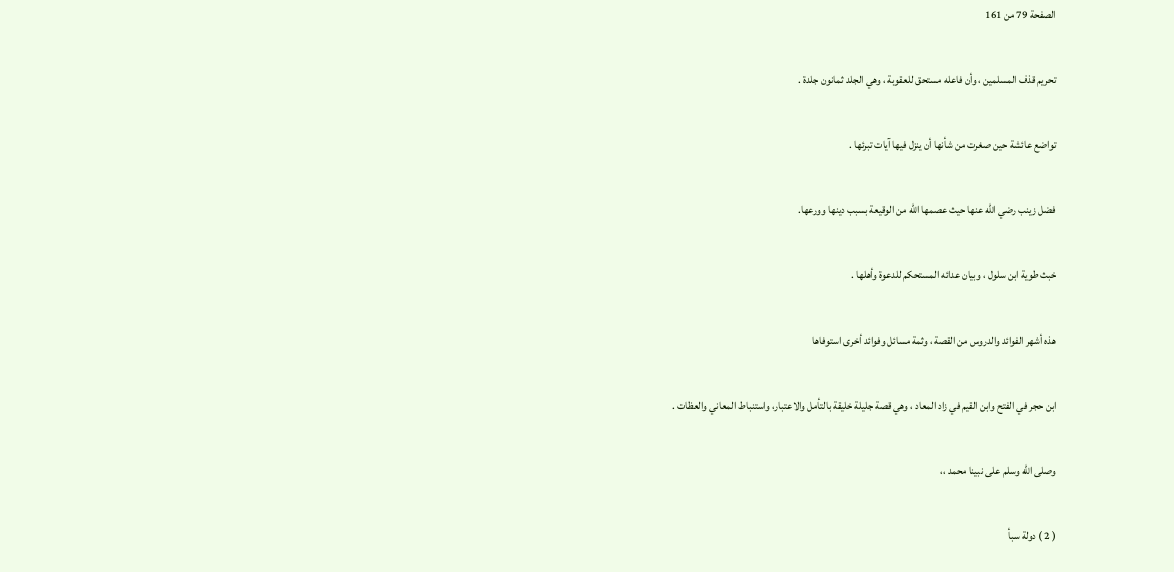الصفحة 79 من 161

تحريم قذف المسلمين ، وأن فاعله مستحق للعقوبة ، وهي الجلد ثمانون جلدة .

تواضع عائشة حين صغرت من شأنها أن ينزل فيها آيات تبرئها .

فضل زينب رضي الله عنها حيث عصمها الله من الوقيعة بسبب دينها وورعها.

خبث طوية ابن سلول ، وبيان عدائه المستحكم للدعوة وأهلها .

هذه أشهر الفوائد والدروس من القصة ، وثمة مسائل وفوائد أخرى استوفاها

ابن حجر في الفتح وابن القيم في زاد المعاد ، وهي قصة جليلة خليقة بالتأمل والاعتبار، واستنباط المعاني والعظات .

وصلى الله وسلم على نبينا محمد ،،

( 2 ) دولة سبأ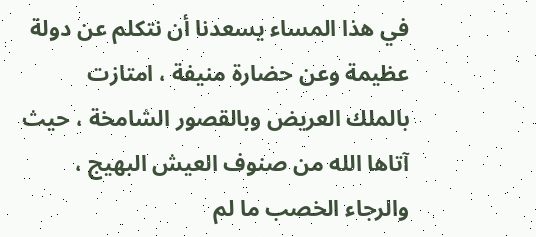في هذا المساء يسعدنا أن نتكلم عن دولة عظيمة وعن حضارة منيفة ، امتازت بالملك العريض وبالقصور الشامخة ، حيث آتاها الله من صنوف العيش البهيج ، والرجاء الخصب ما لم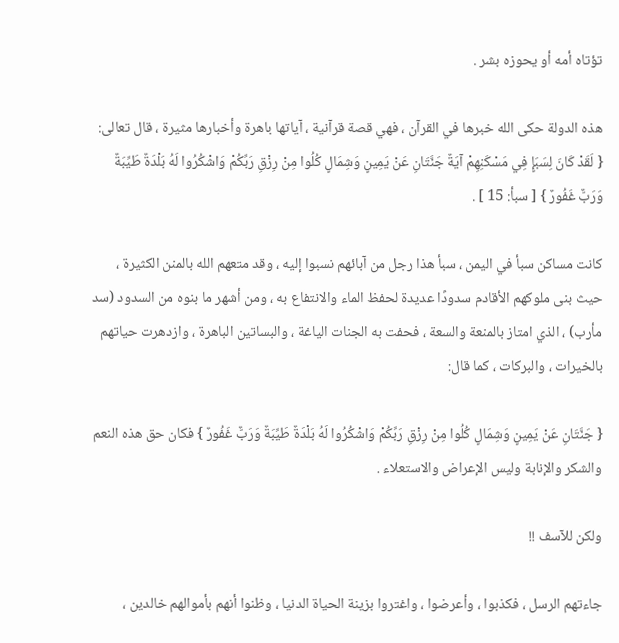تؤتاه أمه أو يحوزه بشر .

هذه الدولة حكى الله خبرها في القرآن ، فهي قصة قرآنية ، آياتها باهرة وأخبارها مثيرة ، قال تعالى: { لَقَدْ كَانَ لِسَبَإٍ فِي مَسْكَنِهِمْ آيَةٌ جَنَّتَانِ عَنْ يَمِينٍ وَشِمَالٍ كُلُوا مِنْ رِزْقِ رَبِّكُمْ وَاشْكُرُوا لَهُ بَلْدَةٌ طَيِّبَةٌ وَرَبٌّ غَفُورٌ } [ سبأ: 15 ] .

كانت مساكن سبأ في اليمن ، سبأ هذا رجل من آبائهم نسبوا إليه ، وقد متعهم الله بالمنن الكثيرة ، حيث بنى ملوكهم الأقادم سدودًا عديدة لحفظ الماء والانتفاع به ، ومن أشهر ما بنوه من السدود (سد مأرب) ، الذي امتاز بالمنعة والسعة ، فحفت به الجنات الياغة ، والبساتين الباهرة ، وازدهرت حياتهم بالخيرات ، والبركات ، كما قال:

{ جَنَّتَانِ عَنْ يَمِينٍ وَشِمَالٍ كُلُوا مِنْ رِزْقِ رَبِّكُمْ وَاشْكُرُوا لَهُ بَلْدَةٌ طَيِّبَةٌ وَرَبٌّ غَفُورٌ } فكان حق هذه النعم والشكر والإنابة وليس الإعراض والاستعلاء .

ولكن للآسف !!

جاءتهم الرسل ، فكذبوا ، وأعرضوا ، واغتروا بزينة الحياة الدنيا ، وظنوا أنهم بأموالهم خالدين ،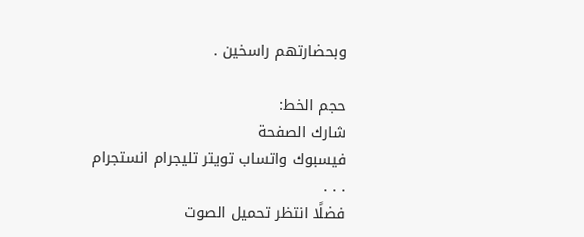وبحضارتهم راسخين .

حجم الخط:
شارك الصفحة
فيسبوك واتساب تويتر تليجرام انستجرام
. . .
فضلًا انتظر تحميل الصوت